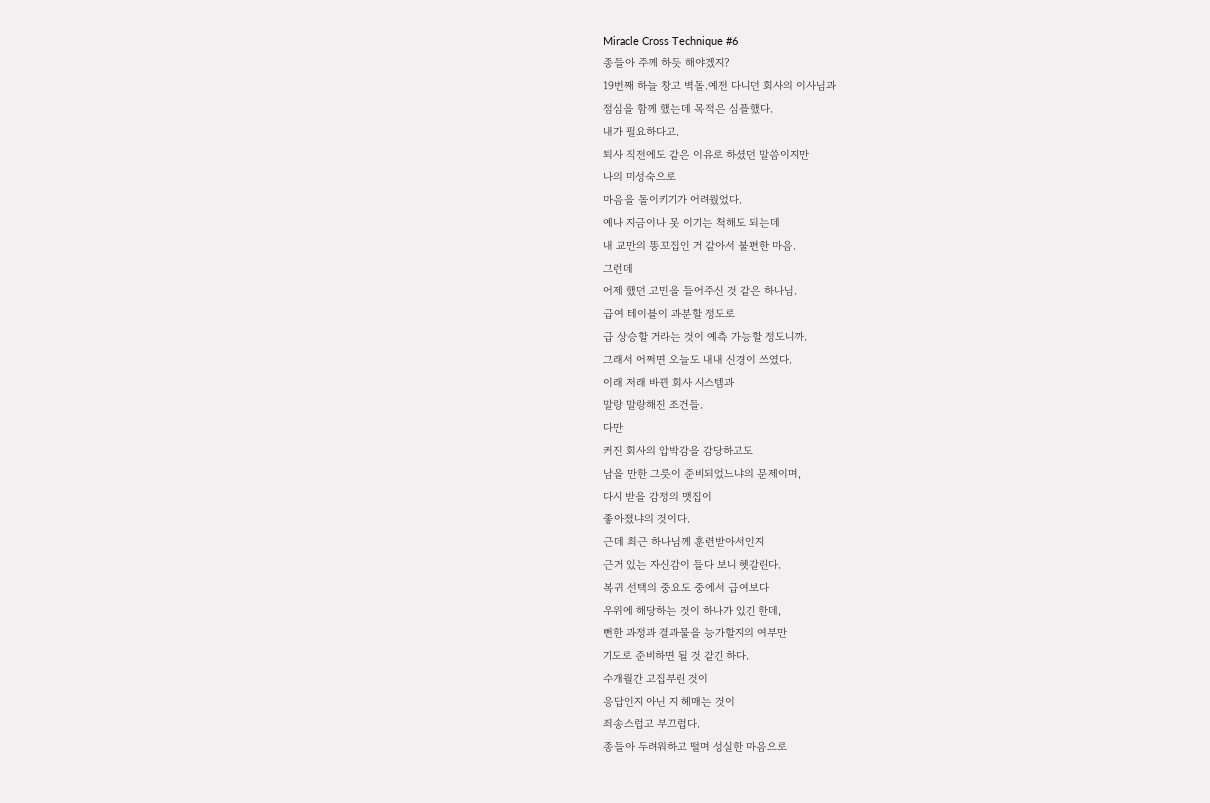Miracle Cross Technique #6
종들아 주께 하듯 해야겠지?
19번째 하늘 창고 벽돌.예전 다니던 회사의 이사님과
점심을 함께 했는데 목적은 심플했다.
내가 필요하다고.
퇴사 직전에도 같은 이유로 하셨던 말씀이지만
나의 미성숙으로
마음을 돌이키기가 어려웠었다.
예나 지금이나 못 이기는 척해도 되는데
내 교만의 똥꼬집인 거 같아서 불편한 마음.
그런데
어제 했던 고민을 들어주신 것 같은 하나님.
급여 테이블이 과분할 정도로
급 상승할 거라는 것이 예측 가능할 정도니까.
그래서 어쩌면 오늘도 내내 신경이 쓰였다.
이래 저래 바뀐 회사 시스템과
말랑 말랑해진 조건들.
다만
커진 회사의 압박감을 감당하고도
남을 만한 그릇이 준비되었느냐의 문제이며,
다시 받을 감정의 맷집이
좋아졌냐의 것이다.
근데 최근 하나님께 훈련받아서인지
근거 있는 자신감이 들다 보니 헷갈린다.
복귀 선택의 중요도 중에서 급여보다
우위에 해당하는 것이 하나가 있긴 한데,
뻔한 과정과 결과물을 능가할지의 여부만
기도로 준비하면 될 것 같긴 하다.
수개월간 고집부린 것이
응답인지 아닌 지 헤매는 것이
죄송스럽고 부끄럽다.
종들아 두려워하고 떨며 성실한 마음으로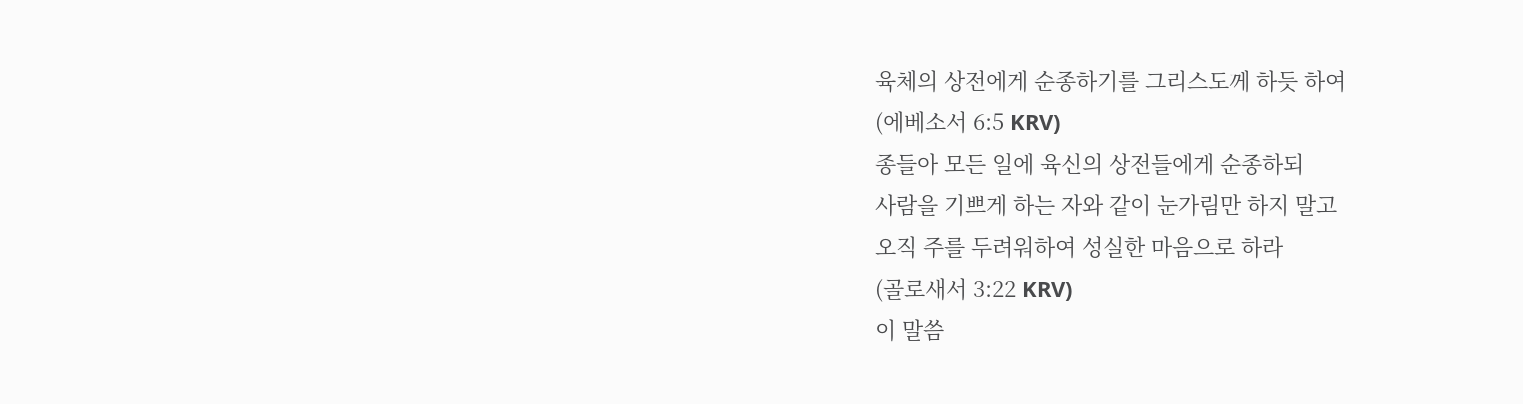육체의 상전에게 순종하기를 그리스도께 하듯 하여
(에베소서 6:5 KRV)
종들아 모든 일에 육신의 상전들에게 순종하되
사람을 기쁘게 하는 자와 같이 눈가림만 하지 말고
오직 주를 두려워하여 성실한 마음으로 하라
(골로새서 3:22 KRV)
이 말씀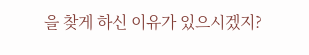을 찾게 하신 이유가 있으시겠지?